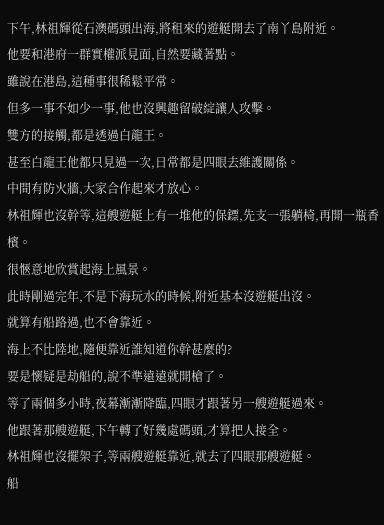下午,林祖輝從石澳碼頭出海,將租來的遊艇開去了南丫島附近。
他要和港府一群實權派見面,自然要藏著點。
雖說在港島,這種事很稀鬆平常。
但多一事不如少一事,他也沒興趣留破綻讓人攻擊。
雙方的接觸,都是透過白龍王。
甚至白龍王他都只見過一次,日常都是四眼去維護關係。
中間有防火牆,大家合作起來才放心。
林祖輝也沒幹等,這艘遊艇上有一堆他的保鏢,先支一張躺椅,再開一瓶香檳。
很愜意地欣賞起海上風景。
此時剛過完年,不是下海玩水的時候,附近基本沒遊艇出沒。
就算有船路過,也不會靠近。
海上不比陸地,隨便靠近誰知道你幹甚麼的?
要是懷疑是劫船的,說不準遠遠就開槍了。
等了兩個多小時,夜幕漸漸降臨,四眼才跟著另一艘遊艇過來。
他跟著那艘遊艇,下午轉了好幾處碼頭,才算把人接全。
林祖輝也沒擺架子,等兩艘遊艇靠近,就去了四眼那艘遊艇。
船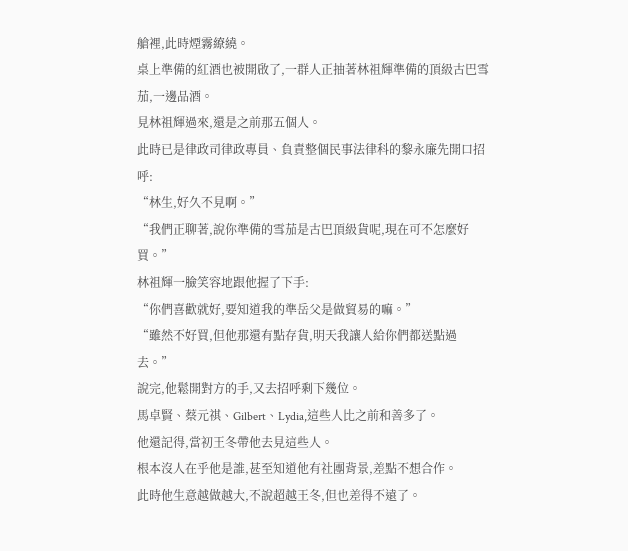艙裡,此時煙霧繚繞。
桌上準備的紅酒也被開啟了,一群人正抽著林祖輝準備的頂級古巴雪茄,一邊品酒。
見林祖輝過來,還是之前那五個人。
此時已是律政司律政專員、負責整個民事法律科的黎永廉先開口招呼:
“林生,好久不見啊。”
“我們正聊著,說你準備的雪茄是古巴頂級貨呢,現在可不怎麼好買。”
林祖輝一臉笑容地跟他握了下手:
“你們喜歡就好,要知道我的準岳父是做貿易的嘛。”
“雖然不好買,但他那還有點存貨,明天我讓人給你們都送點過去。”
說完,他鬆開對方的手,又去招呼剩下幾位。
馬卓賢、蔡元祺、Gilbert、Lydia,這些人比之前和善多了。
他還記得,當初王冬帶他去見這些人。
根本沒人在乎他是誰,甚至知道他有社團背景,差點不想合作。
此時他生意越做越大,不說超越王冬,但也差得不遠了。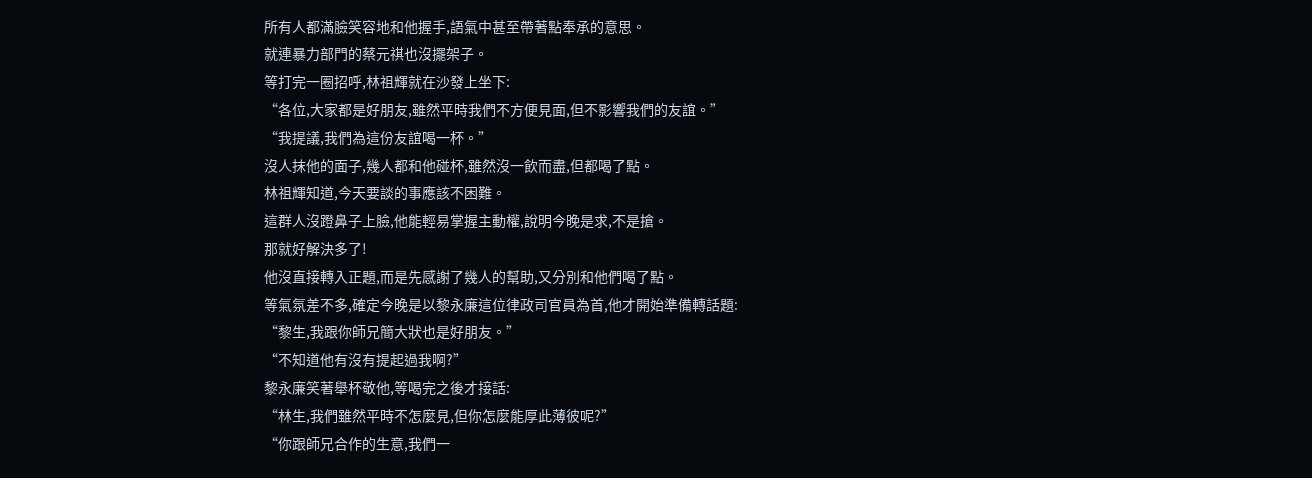所有人都滿臉笑容地和他握手,語氣中甚至帶著點奉承的意思。
就連暴力部門的蔡元祺也沒擺架子。
等打完一圈招呼,林祖輝就在沙發上坐下:
“各位,大家都是好朋友,雖然平時我們不方便見面,但不影響我們的友誼。”
“我提議,我們為這份友誼喝一杯。”
沒人抹他的面子,幾人都和他碰杯,雖然沒一飲而盡,但都喝了點。
林祖輝知道,今天要談的事應該不困難。
這群人沒蹬鼻子上臉,他能輕易掌握主動權,說明今晚是求,不是搶。
那就好解決多了!
他沒直接轉入正題,而是先感謝了幾人的幫助,又分別和他們喝了點。
等氣氛差不多,確定今晚是以黎永廉這位律政司官員為首,他才開始準備轉話題:
“黎生,我跟你師兄簡大狀也是好朋友。”
“不知道他有沒有提起過我啊?”
黎永廉笑著舉杯敬他,等喝完之後才接話:
“林生,我們雖然平時不怎麼見,但你怎麼能厚此薄彼呢?”
“你跟師兄合作的生意,我們一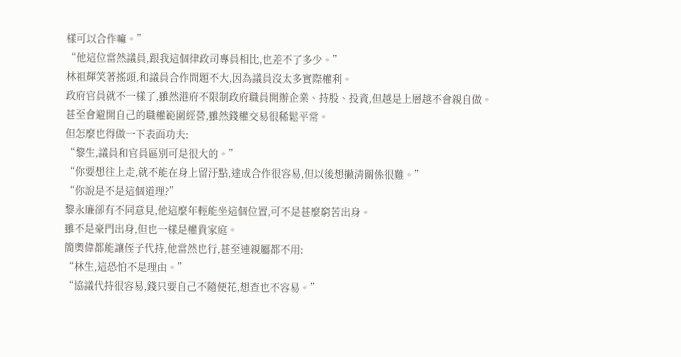樣可以合作嘛。”
“他這位當然議員,跟我這個律政司專員相比,也差不了多少。”
林祖輝笑著搖頭,和議員合作問題不大,因為議員沒太多實際權利。
政府官員就不一樣了,雖然港府不限制政府職員開辦企業、持股、投資,但越是上層越不會親自做。
甚至會避開自己的職權範圍經營,雖然錢權交易很稀鬆平常。
但怎麼也得做一下表面功夫:
“黎生,議員和官員區別可是很大的。”
“你要想往上走,就不能在身上留汙點,達成合作很容易,但以後想撇清關係很難。”
“你說是不是這個道理?”
黎永廉卻有不同意見,他這麼年輕能坐這個位置,可不是甚麼窮苦出身。
雖不是豪門出身,但也一樣是權貴家庭。
簡奧偉都能讓侄子代持,他當然也行,甚至連親屬都不用:
“林生,這恐怕不是理由。”
“協議代持很容易,錢只要自己不隨便花,想查也不容易。”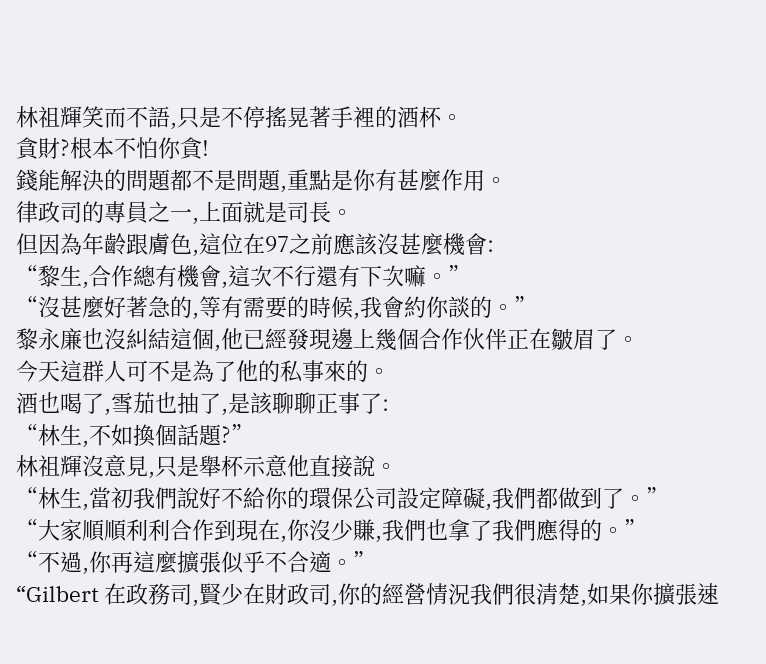林祖輝笑而不語,只是不停搖晃著手裡的酒杯。
貪財?根本不怕你貪!
錢能解決的問題都不是問題,重點是你有甚麼作用。
律政司的專員之一,上面就是司長。
但因為年齡跟膚色,這位在97之前應該沒甚麼機會:
“黎生,合作總有機會,這次不行還有下次嘛。”
“沒甚麼好著急的,等有需要的時候,我會約你談的。”
黎永廉也沒糾結這個,他已經發現邊上幾個合作伙伴正在皺眉了。
今天這群人可不是為了他的私事來的。
酒也喝了,雪茄也抽了,是該聊聊正事了:
“林生,不如換個話題?”
林祖輝沒意見,只是舉杯示意他直接說。
“林生,當初我們說好不給你的環保公司設定障礙,我們都做到了。”
“大家順順利利合作到現在,你沒少賺,我們也拿了我們應得的。”
“不過,你再這麼擴張似乎不合適。”
“Gilbert 在政務司,賢少在財政司,你的經營情況我們很清楚,如果你擴張速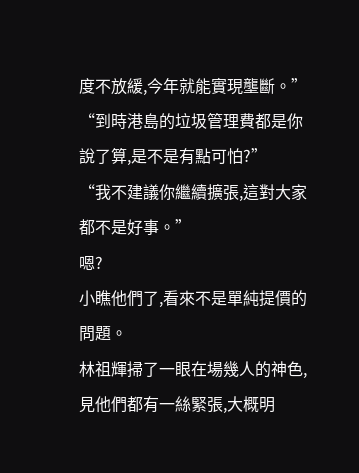度不放緩,今年就能實現壟斷。”
“到時港島的垃圾管理費都是你說了算,是不是有點可怕?”
“我不建議你繼續擴張,這對大家都不是好事。”
嗯?
小瞧他們了,看來不是單純提價的問題。
林祖輝掃了一眼在場幾人的神色,見他們都有一絲緊張,大概明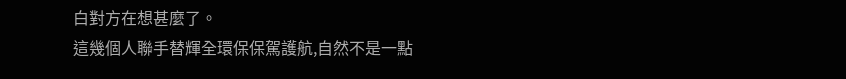白對方在想甚麼了。
這幾個人聯手替輝全環保保駕護航,自然不是一點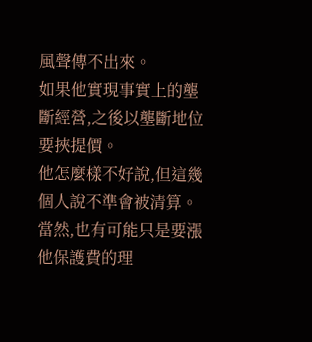風聲傳不出來。
如果他實現事實上的壟斷經營,之後以壟斷地位要挾提價。
他怎麼樣不好說,但這幾個人說不準會被清算。
當然,也有可能只是要漲他保護費的理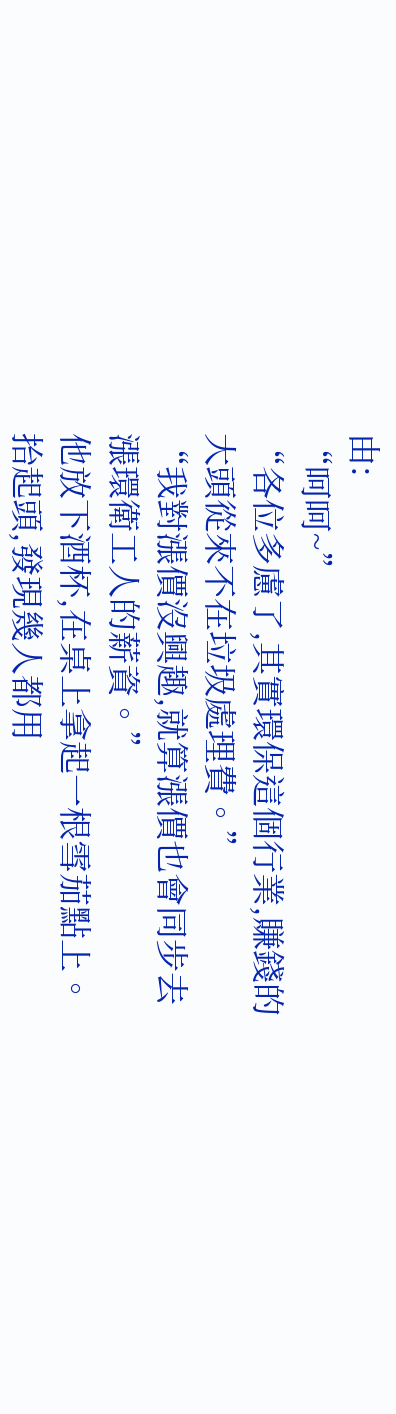由:
“呵呵~”
“各位多慮了,其實環保這個行業,賺錢的大頭從來不在垃圾處理費。”
“我對漲價沒興趣,就算漲價也會同步去漲環衛工人的薪資。”
他放下酒杯,在桌上拿起一根雪茄點上。
抬起頭,發現幾人都用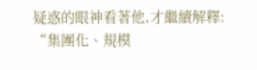疑惑的眼神看著他,才繼續解釋:
“集團化、規模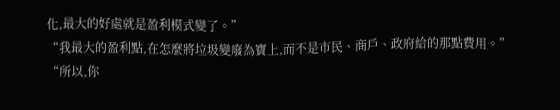化,最大的好處就是盈利模式變了。”
“我最大的盈利點,在怎麼將垃圾變廢為寶上,而不是市民、商戶、政府給的那點費用。”
“所以,你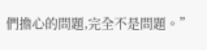們擔心的問題,完全不是問題。”